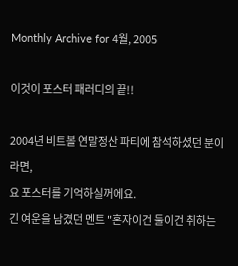Monthly Archive for 4월, 2005

이것이 포스터 패러디의 끝!!

2004년 비트볼 연말정산 파티에 참석하셨던 분이라면,
요 포스터를 기억하실꺼에요.
긴 여운을 남겼던 멘트 "혼자이건 둘이건 취하는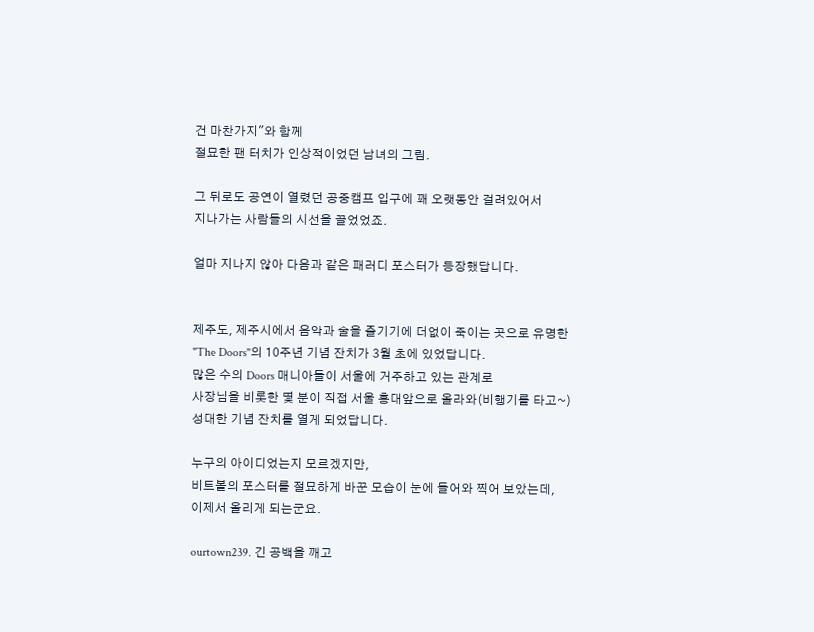건 마찬가지"와 함께
절묘한 팬 터치가 인상적이었던 남녀의 그림.

그 뒤로도 공연이 열렸던 공중캠프 입구에 꽤 오랫동안 걸려있어서
지나가는 사람들의 시선을 끌었었죠.

얼마 지나지 않아 다음과 같은 패러디 포스터가 등장했답니다.


제주도, 제주시에서 음악과 술을 즐기기에 더없이 죽이는 곳으로 유명한
"The Doors"의 10주년 기념 잔치가 3월 초에 있었답니다.
많은 수의 Doors 매니아들이 서울에 거주하고 있는 관계로
사장님을 비롯한 몇 분이 직접 서울 홍대앞으로 올라와(비행기를 타고~)
성대한 기념 잔치를 열게 되었답니다.

누구의 아이디었는지 모르겠지만,
비트볼의 포스터를 절묘하게 바꾼 모습이 눈에 들어와 찍어 보았는데,
이제서 올리게 되는군요.

ourtown239. 긴 공백을 깨고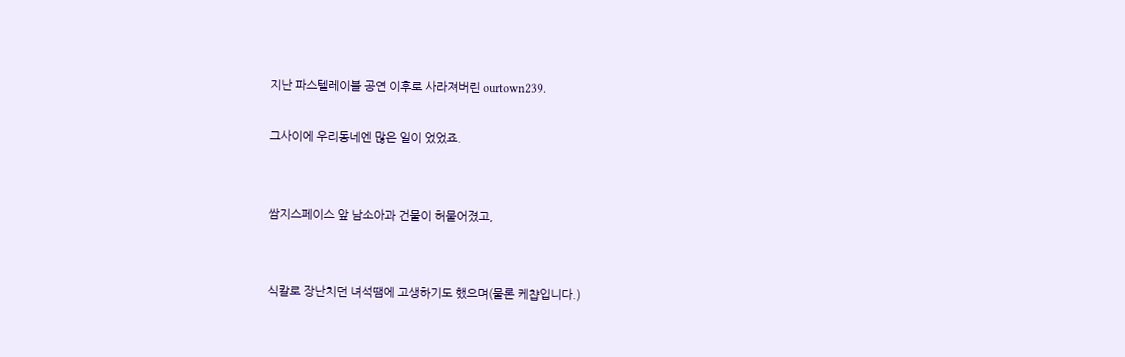지난 파스텔레이블 공연 이후로 사라져버린 ourtown239.

그사이에 우리동네엔 많은 일이 었었죠.


쌈지스페이스 앞 남소아과 건물이 허물어졌고,


식칼로 장난치던 녀석땜에 고생하기도 했으며(물론 케챱입니다.)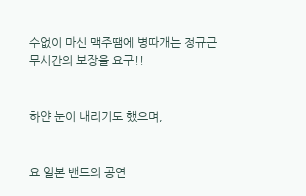수없이 마신 맥주땜에 병따개는 정규근무시간의 보장을 요구!!


하얀 눈이 내리기도 했으며,


요 일본 밴드의 공연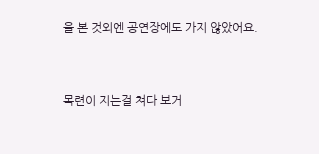을 본 것외엔 공연장에도 가지 않았어요.


목련이 지는걸 쳐다 보거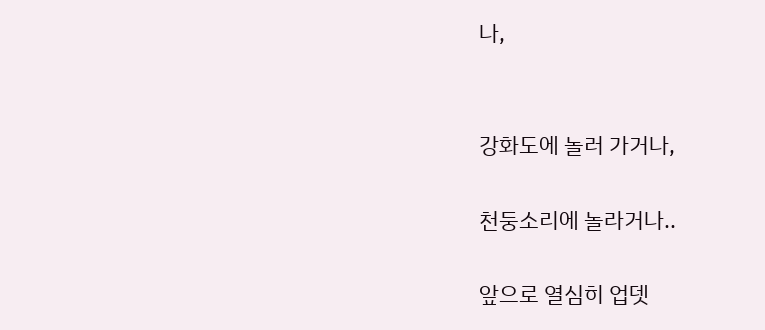나,


강화도에 놀러 가거나,

천둥소리에 놀라거나..

앞으로 열심히 업뎃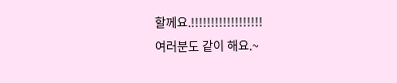할께요.!!!!!!!!!!!!!!!!!!
여러분도 같이 해요.~